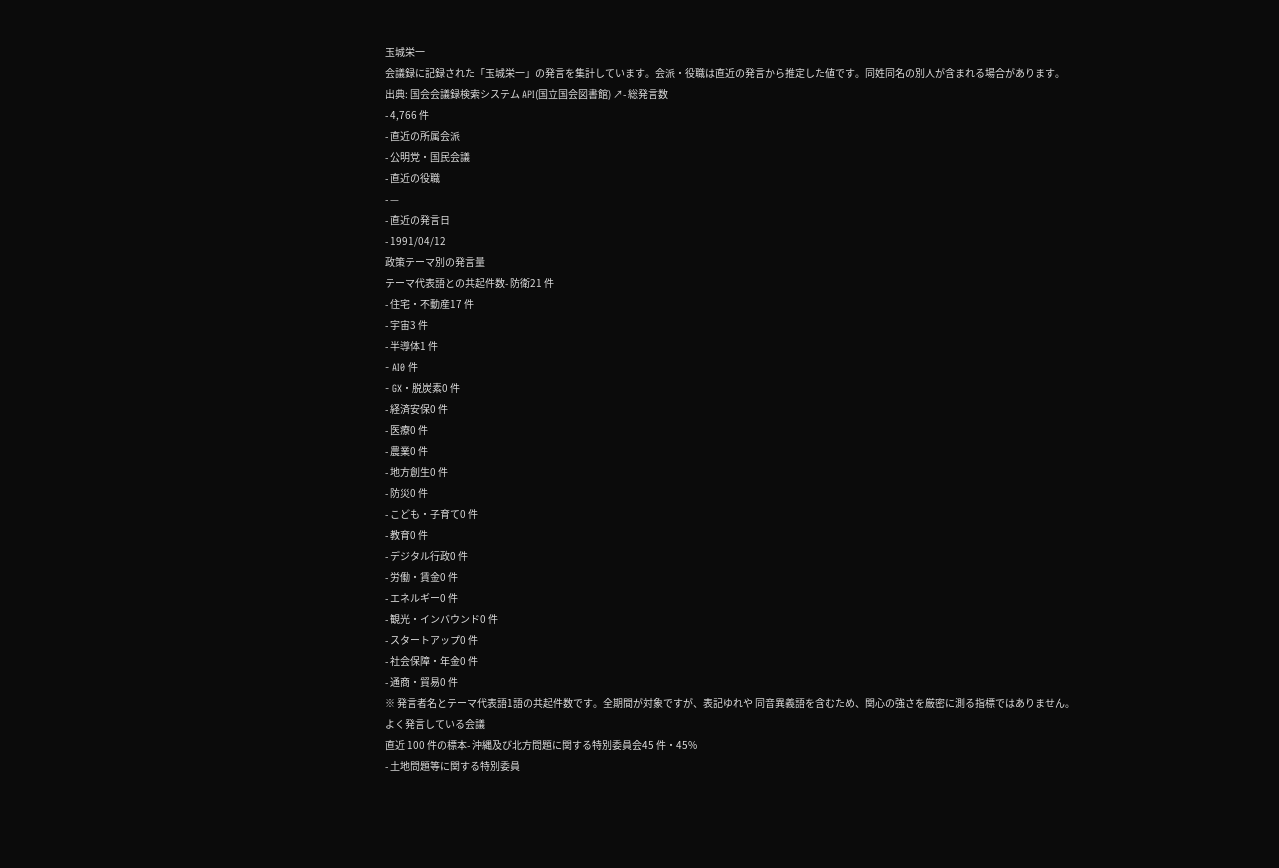玉城栄一
会議録に記録された「玉城栄一」の発言を集計しています。会派・役職は直近の発言から推定した値です。同姓同名の別人が含まれる場合があります。
出典: 国会会議録検索システム API(国立国会図書館) ↗- 総発言数
- 4,766 件
- 直近の所属会派
- 公明党・国民会議
- 直近の役職
- —
- 直近の発言日
- 1991/04/12
政策テーマ別の発言量
テーマ代表語との共起件数- 防衛21 件
- 住宅・不動産17 件
- 宇宙3 件
- 半導体1 件
- AI0 件
- GX・脱炭素0 件
- 経済安保0 件
- 医療0 件
- 農業0 件
- 地方創生0 件
- 防災0 件
- こども・子育て0 件
- 教育0 件
- デジタル行政0 件
- 労働・賃金0 件
- エネルギー0 件
- 観光・インバウンド0 件
- スタートアップ0 件
- 社会保障・年金0 件
- 通商・貿易0 件
※ 発言者名とテーマ代表語1語の共起件数です。全期間が対象ですが、表記ゆれや 同音異義語を含むため、関心の強さを厳密に測る指標ではありません。
よく発言している会議
直近 100 件の標本- 沖縄及び北方問題に関する特別委員会45 件・45%
- 土地問題等に関する特別委員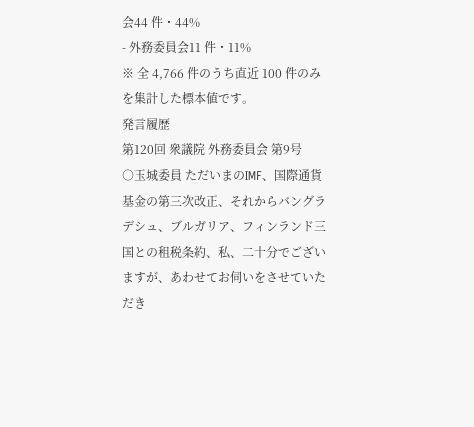会44 件・44%
- 外務委員会11 件・11%
※ 全 4,766 件のうち直近 100 件のみを集計した標本値です。
発言履歴
第120回 衆議院 外務委員会 第9号
○玉城委員 ただいまのIMF、国際通貨基金の第三次改正、それからバングラデシュ、ブルガリア、フィンランド三国との租税条約、私、二十分でございますが、あわせてお伺いをさせていただき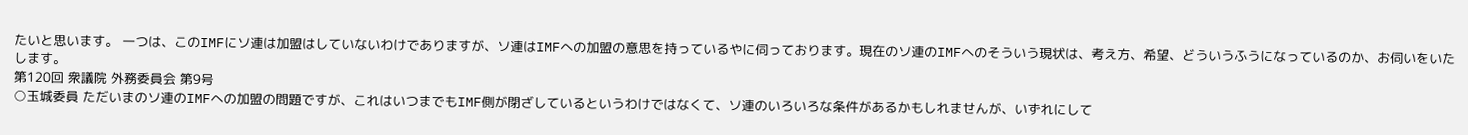たいと思います。 一つは、このIMFにソ連は加盟はしていないわけでありますが、ソ連はIMFへの加盟の意思を持っているやに伺っております。現在のソ連のIMFへのそういう現状は、考え方、希望、どういうふうになっているのか、お伺いをいたします。
第120回 衆議院 外務委員会 第9号
○玉城委員 ただいまのソ連のIMFへの加盟の問題ですが、これはいつまでもIMF側が閉ざしているというわけではなくて、ソ連のいろいろな条件があるかもしれませんが、いずれにして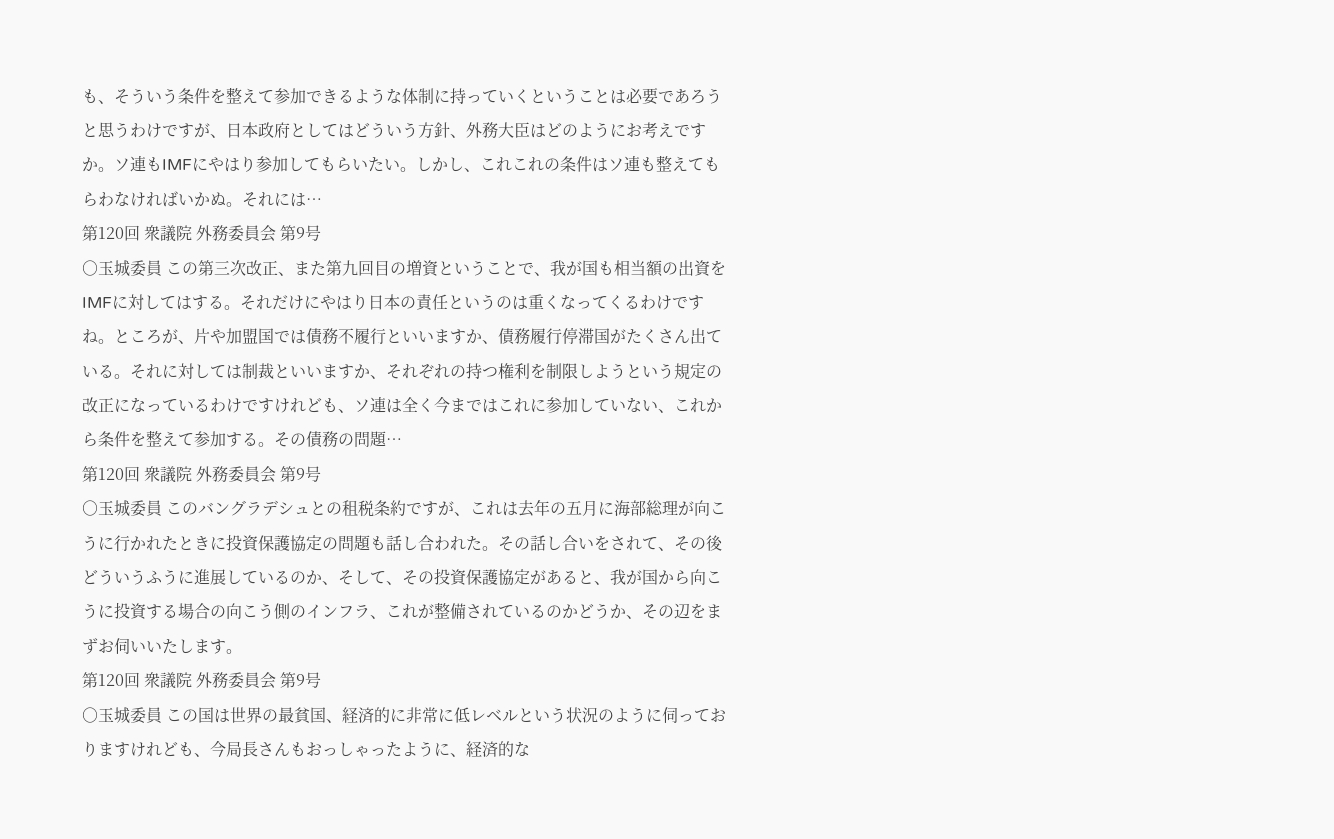も、そういう条件を整えて参加できるような体制に持っていくということは必要であろうと思うわけですが、日本政府としてはどういう方針、外務大臣はどのようにお考えですか。ソ連もIMFにやはり参加してもらいたい。しかし、これこれの条件はソ連も整えてもらわなければいかぬ。それには…
第120回 衆議院 外務委員会 第9号
○玉城委員 この第三次改正、また第九回目の増資ということで、我が国も相当額の出資をIMFに対してはする。それだけにやはり日本の責任というのは重くなってくるわけですね。ところが、片や加盟国では債務不履行といいますか、債務履行停滞国がたくさん出ている。それに対しては制裁といいますか、それぞれの持つ権利を制限しようという規定の改正になっているわけですけれども、ソ連は全く今まではこれに参加していない、これから条件を整えて参加する。その債務の問題…
第120回 衆議院 外務委員会 第9号
○玉城委員 このバングラデシュとの租税条約ですが、これは去年の五月に海部総理が向こうに行かれたときに投資保護協定の問題も話し合われた。その話し合いをされて、その後どういうふうに進展しているのか、そして、その投資保護協定があると、我が国から向こうに投資する場合の向こう側のインフラ、これが整備されているのかどうか、その辺をまずお伺いいたします。
第120回 衆議院 外務委員会 第9号
○玉城委員 この国は世界の最貧国、経済的に非常に低レベルという状況のように伺っておりますけれども、今局長さんもおっしゃったように、経済的な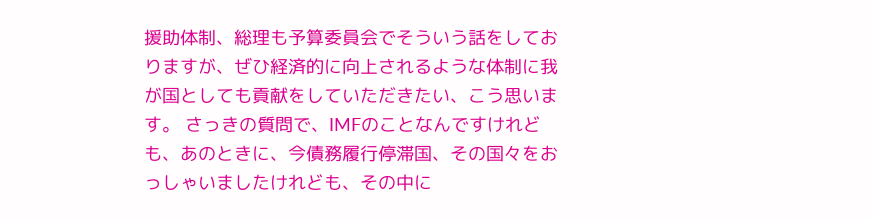援助体制、総理も予算委員会でそういう話をしておりますが、ぜひ経済的に向上されるような体制に我が国としても貢献をしていただきたい、こう思います。 さっきの質問で、IMFのことなんですけれども、あのときに、今債務履行停滞国、その国々をおっしゃいましたけれども、その中に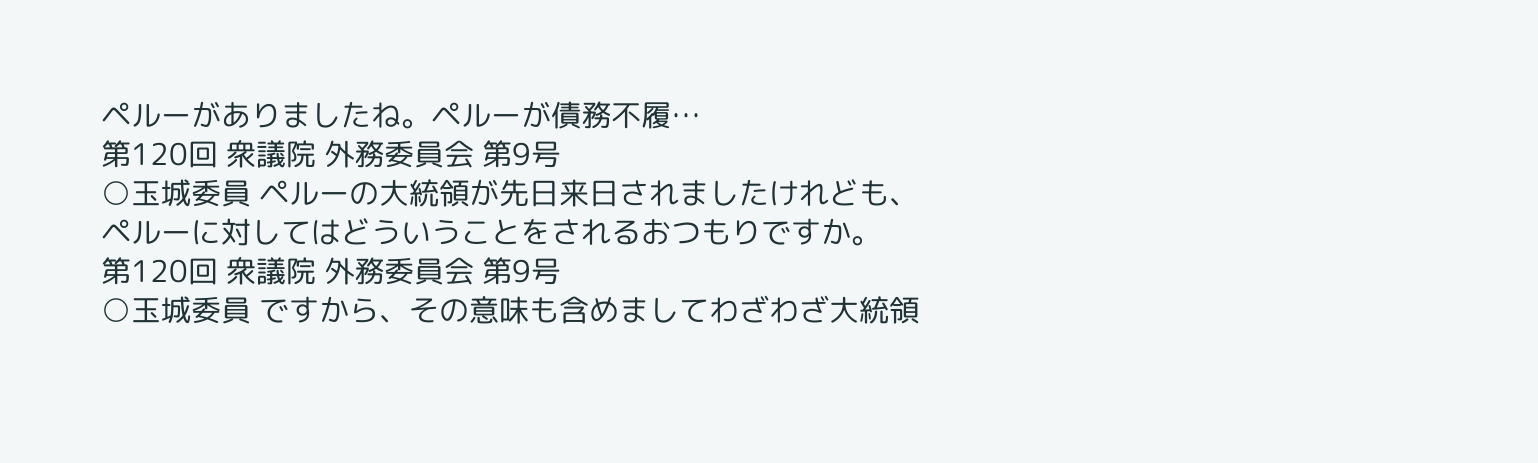ペルーがありましたね。ペルーが債務不履…
第120回 衆議院 外務委員会 第9号
○玉城委員 ペルーの大統領が先日来日されましたけれども、ペルーに対してはどういうことをされるおつもりですか。
第120回 衆議院 外務委員会 第9号
○玉城委員 ですから、その意味も含めましてわざわざ大統領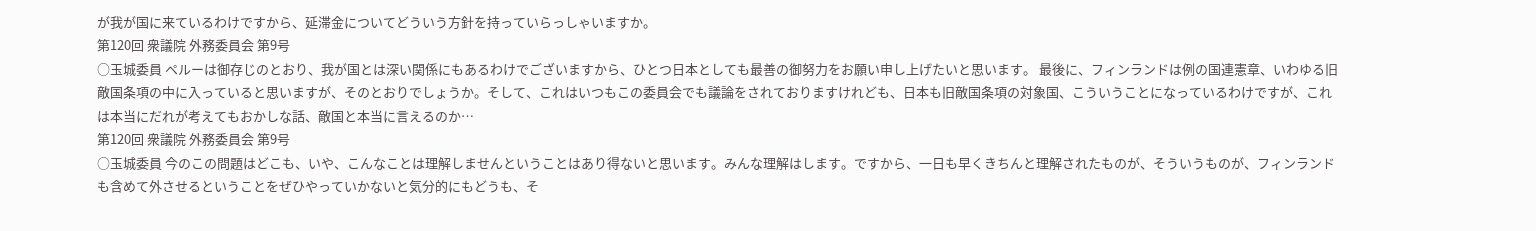が我が国に来ているわけですから、延滞金についてどういう方針を持っていらっしゃいますか。
第120回 衆議院 外務委員会 第9号
○玉城委員 ペルーは御存じのとおり、我が国とは深い関係にもあるわけでございますから、ひとつ日本としても最善の御努力をお願い申し上げたいと思います。 最後に、フィンランドは例の国連憲章、いわゆる旧敵国条項の中に入っていると思いますが、そのとおりでしょうか。そして、これはいつもこの委員会でも議論をされておりますけれども、日本も旧敵国条項の対象国、こういうことになっているわけですが、これは本当にだれが考えてもおかしな話、敵国と本当に言えるのか…
第120回 衆議院 外務委員会 第9号
○玉城委員 今のこの問題はどこも、いや、こんなことは理解しませんということはあり得ないと思います。みんな理解はします。ですから、一日も早くきちんと理解されたものが、そういうものが、フィンランドも含めて外させるということをぜひやっていかないと気分的にもどうも、そ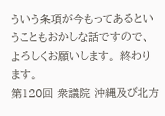ういう条項が今もってあるということもおかしな話ですので、よろしくお願いします。 終わります。
第120回 衆議院 沖縄及び北方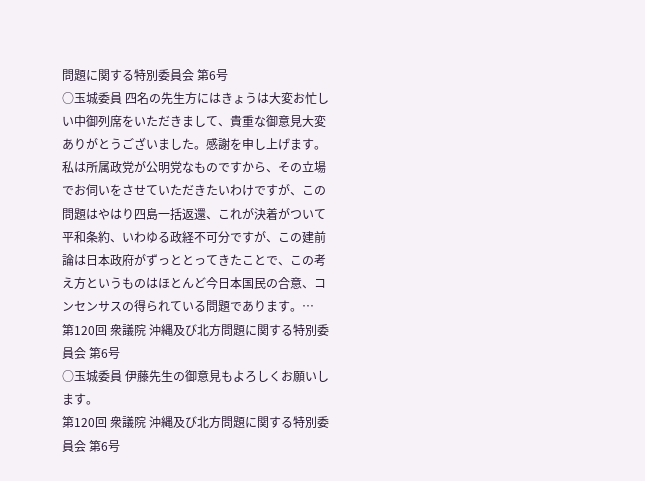問題に関する特別委員会 第6号
○玉城委員 四名の先生方にはきょうは大変お忙しい中御列席をいただきまして、貴重な御意見大変ありがとうございました。感謝を申し上げます。 私は所属政党が公明党なものですから、その立場でお伺いをさせていただきたいわけですが、この問題はやはり四島一括返還、これが決着がついて平和条約、いわゆる政経不可分ですが、この建前論は日本政府がずっととってきたことで、この考え方というものはほとんど今日本国民の合意、コンセンサスの得られている問題であります。…
第120回 衆議院 沖縄及び北方問題に関する特別委員会 第6号
○玉城委員 伊藤先生の御意見もよろしくお願いします。
第120回 衆議院 沖縄及び北方問題に関する特別委員会 第6号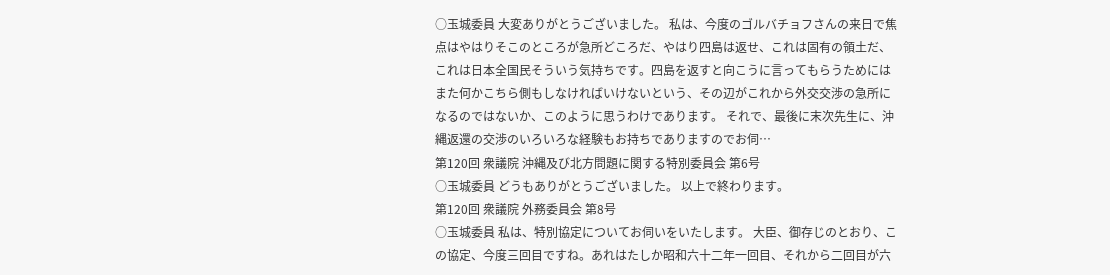○玉城委員 大変ありがとうございました。 私は、今度のゴルバチョフさんの来日で焦点はやはりそこのところが急所どころだ、やはり四島は返せ、これは固有の領土だ、これは日本全国民そういう気持ちです。四島を返すと向こうに言ってもらうためにはまた何かこちら側もしなければいけないという、その辺がこれから外交交渉の急所になるのではないか、このように思うわけであります。 それで、最後に末次先生に、沖縄返還の交渉のいろいろな経験もお持ちでありますのでお伺…
第120回 衆議院 沖縄及び北方問題に関する特別委員会 第6号
○玉城委員 どうもありがとうございました。 以上で終わります。
第120回 衆議院 外務委員会 第8号
○玉城委員 私は、特別協定についてお伺いをいたします。 大臣、御存じのとおり、この協定、今度三回目ですね。あれはたしか昭和六十二年一回目、それから二回目が六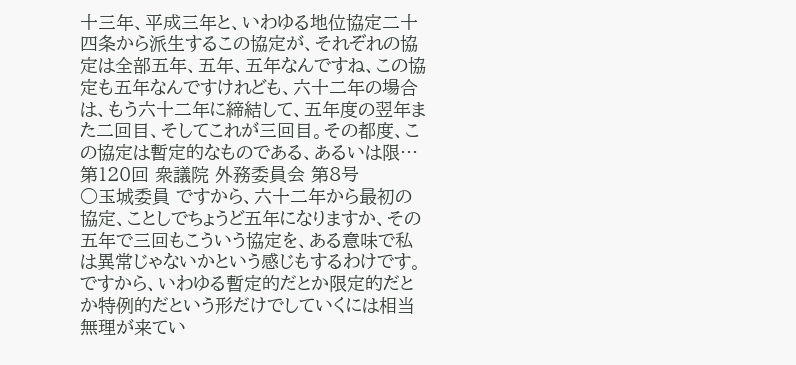十三年、平成三年と、いわゆる地位協定二十四条から派生するこの協定が、それぞれの協定は全部五年、五年、五年なんですね、この協定も五年なんですけれども、六十二年の場合は、もう六十二年に締結して、五年度の翌年また二回目、そしてこれが三回目。その都度、この協定は暫定的なものである、あるいは限…
第120回 衆議院 外務委員会 第8号
○玉城委員 ですから、六十二年から最初の協定、ことしでちょうど五年になりますか、その五年で三回もこういう協定を、ある意味で私は異常じゃないかという感じもするわけです。ですから、いわゆる暫定的だとか限定的だとか特例的だという形だけでしていくには相当無理が来てい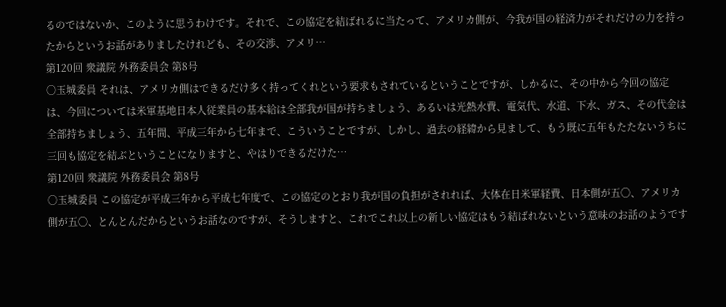るのではないか、このように思うわけです。それで、この協定を結ばれるに当たって、アメリカ側が、今我が国の経済力がそれだけの力を持ったからというお話がありましたけれども、その交渉、アメリ…
第120回 衆議院 外務委員会 第8号
○玉城委員 それは、アメリカ側はできるだけ多く持ってくれという要求もされているということですが、しかるに、その中から今回の協定は、今回については米軍基地日本人従業員の基本給は全部我が国が持ちましょう、あるいは光熱水費、電気代、水道、下水、ガス、その代金は全部持ちましょう、五年間、平成三年から七年まで、こういうことですが、しかし、過去の経緯から見まして、もう既に五年もたたないうちに三回も協定を結ぶということになりますと、やはりできるだけた…
第120回 衆議院 外務委員会 第8号
○玉城委員 この協定が平成三年から平成七年度で、この協定のとおり我が国の負担がされれば、大体在日米軍経費、日本側が五〇、アメリカ側が五〇、とんとんだからというお話なのですが、そうしますと、これでこれ以上の新しい協定はもう結ばれないという意味のお話のようです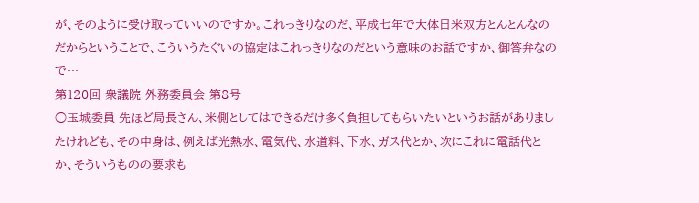が、そのように受け取っていいのですか。これっきりなのだ、平成七年で大体日米双方とんとんなのだからということで、こういうたぐいの協定はこれっきりなのだという意味のお話ですか、御答弁なので…
第120回 衆議院 外務委員会 第8号
○玉城委員 先ほど局長さん、米側としてはできるだけ多く負担してもらいたいというお話がありましたけれども、その中身は、例えば光熱水、電気代、水道料、下水、ガス代とか、次にこれに電話代とか、そういうものの要求も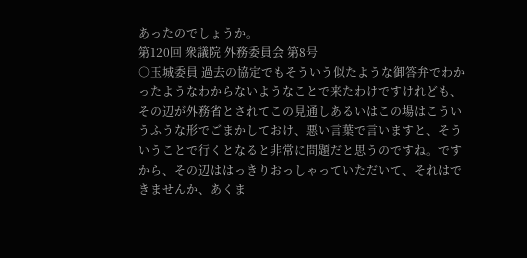あったのでしょうか。
第120回 衆議院 外務委員会 第8号
○玉城委員 過去の協定でもそういう似たような御答弁でわかったようなわからないようなことで来たわけですけれども、その辺が外務省とされてこの見通しあるいはこの場はこういうふうな形でごまかしておけ、悪い言葉で言いますと、そういうことで行くとなると非常に問題だと思うのですね。ですから、その辺ははっきりおっしゃっていただいて、それはできませんか、あくま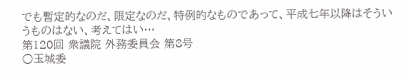でも暫定的なのだ、限定なのだ、特例的なものであって、平成七年以降はそういうものはない、考えてはい…
第120回 衆議院 外務委員会 第8号
○玉城委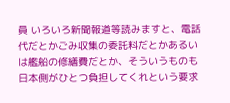員 いろいろ新聞報道等読みますと、電話代だとかごみ収集の委託料だとかあるいは艦船の修繕費だとか、そういうものも日本側がひとつ負担してくれという要求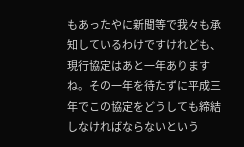もあったやに新聞等で我々も承知しているわけですけれども、現行協定はあと一年ありますね。その一年を待たずに平成三年でこの協定をどうしても締結しなければならないという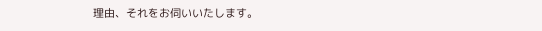理由、それをお伺いいたします。